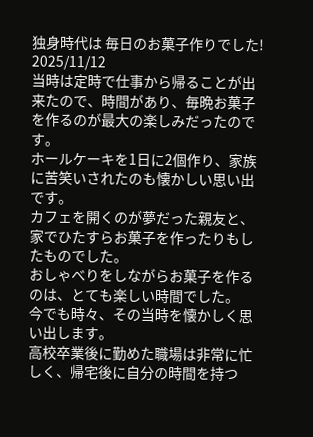独身時代は 毎日のお菓子作りでした!
2025/11/12
当時は定時で仕事から帰ることが出来たので、時間があり、毎晩お菓子を作るのが最大の楽しみだったのです。
ホールケーキを1日に2個作り、家族に苦笑いされたのも懐かしい思い出です。
カフェを開くのが夢だった親友と、家でひたすらお菓子を作ったりもしたものでした。
おしゃべりをしながらお菓子を作るのは、とても楽しい時間でした。
今でも時々、その当時を懐かしく思い出します。
高校卒業後に勤めた職場は非常に忙しく、帰宅後に自分の時間を持つ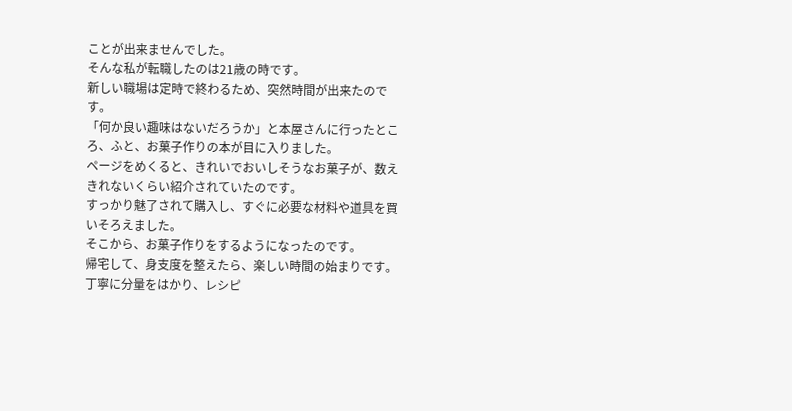ことが出来ませんでした。
そんな私が転職したのは21歳の時です。
新しい職場は定時で終わるため、突然時間が出来たのです。
「何か良い趣味はないだろうか」と本屋さんに行ったところ、ふと、お菓子作りの本が目に入りました。
ページをめくると、きれいでおいしそうなお菓子が、数えきれないくらい紹介されていたのです。
すっかり魅了されて購入し、すぐに必要な材料や道具を買いそろえました。
そこから、お菓子作りをするようになったのです。
帰宅して、身支度を整えたら、楽しい時間の始まりです。
丁寧に分量をはかり、レシピ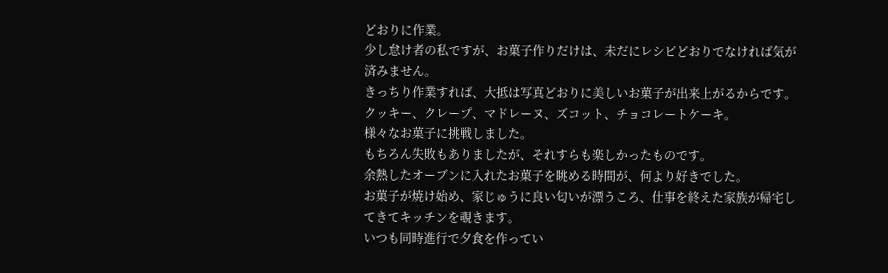どおりに作業。
少し怠け者の私ですが、お菓子作りだけは、未だにレシピどおりでなければ気が済みません。
きっちり作業すれば、大抵は写真どおりに美しいお菓子が出来上がるからです。
クッキー、クレープ、マドレーヌ、ズコット、チョコレートケーキ。
様々なお菓子に挑戦しました。
もちろん失敗もありましたが、それすらも楽しかったものです。
余熱したオーブンに入れたお菓子を眺める時間が、何より好きでした。
お菓子が焼け始め、家じゅうに良い匂いが漂うころ、仕事を終えた家族が帰宅してきてキッチンを覗きます。
いつも同時進行で夕食を作ってい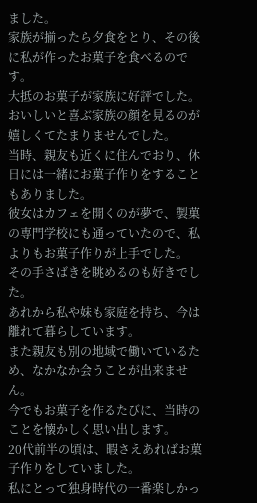ました。
家族が揃ったら夕食をとり、その後に私が作ったお菓子を食べるのです。
大抵のお菓子が家族に好評でした。
おいしいと喜ぶ家族の顔を見るのが嬉しくてたまりませんでした。
当時、親友も近くに住んでおり、休日には一緒にお菓子作りをすることもありました。
彼女はカフェを開くのが夢で、製菓の専門学校にも通っていたので、私よりもお菓子作りが上手でした。
その手さばきを眺めるのも好きでした。
あれから私や妹も家庭を持ち、今は離れて暮らしています。
また親友も別の地域で働いているため、なかなか会うことが出来ません。
今でもお菓子を作るたびに、当時のことを懐かしく思い出します。
20代前半の頃は、暇さえあればお菓子作りをしていました。
私にとって独身時代の一番楽しかっ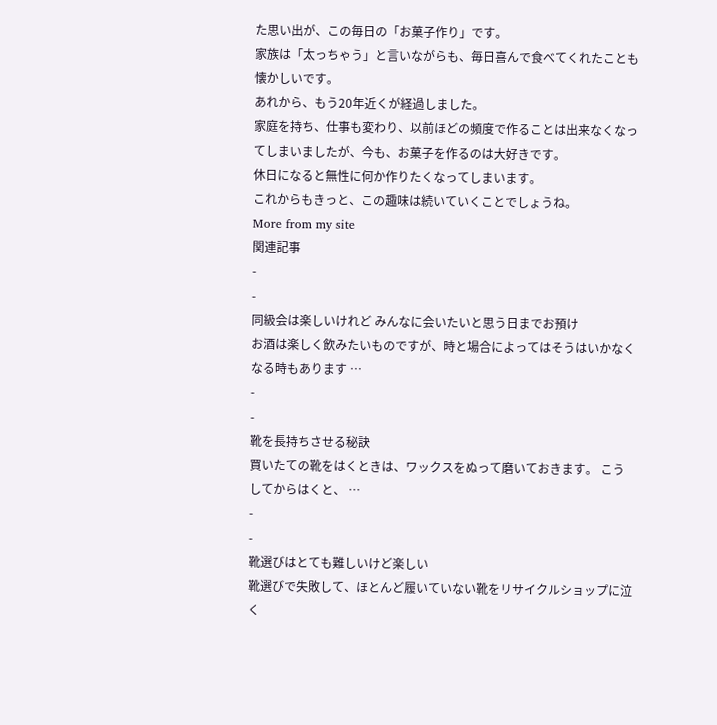た思い出が、この毎日の「お菓子作り」です。
家族は「太っちゃう」と言いながらも、毎日喜んで食べてくれたことも懐かしいです。
あれから、もう20年近くが経過しました。
家庭を持ち、仕事も変わり、以前ほどの頻度で作ることは出来なくなってしまいましたが、今も、お菓子を作るのは大好きです。
休日になると無性に何か作りたくなってしまいます。
これからもきっと、この趣味は続いていくことでしょうね。
More from my site
関連記事
-
-
同級会は楽しいけれど みんなに会いたいと思う日までお預け
お酒は楽しく飲みたいものですが、時と場合によってはそうはいかなくなる時もあります …
-
-
靴を長持ちさせる秘訣
買いたての靴をはくときは、ワックスをぬって磨いておきます。 こうしてからはくと、 …
-
-
靴選びはとても難しいけど楽しい
靴選びで失敗して、ほとんど履いていない靴をリサイクルショップに泣く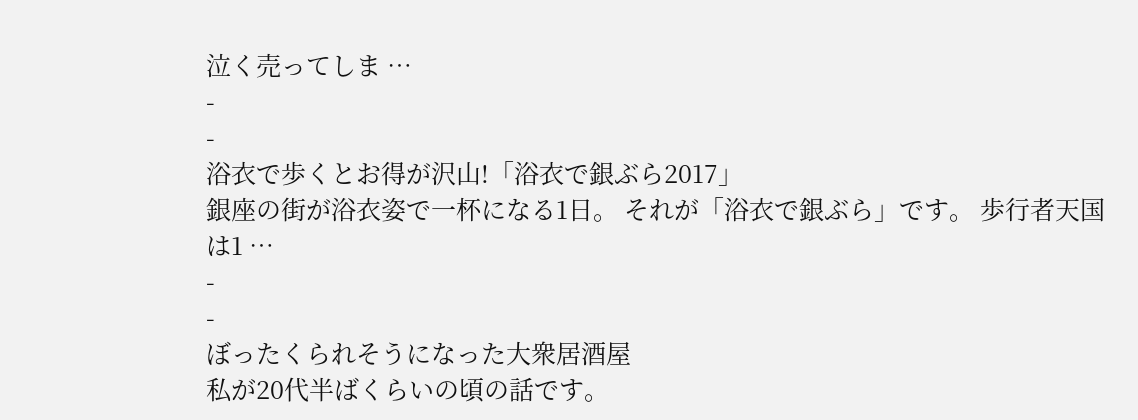泣く売ってしま …
-
-
浴衣で歩くとお得が沢山!「浴衣で銀ぶら2017」
銀座の街が浴衣姿で一杯になる1日。 それが「浴衣で銀ぶら」です。 歩行者天国は1 …
-
-
ぼったくられそうになった大衆居酒屋
私が20代半ばくらいの頃の話です。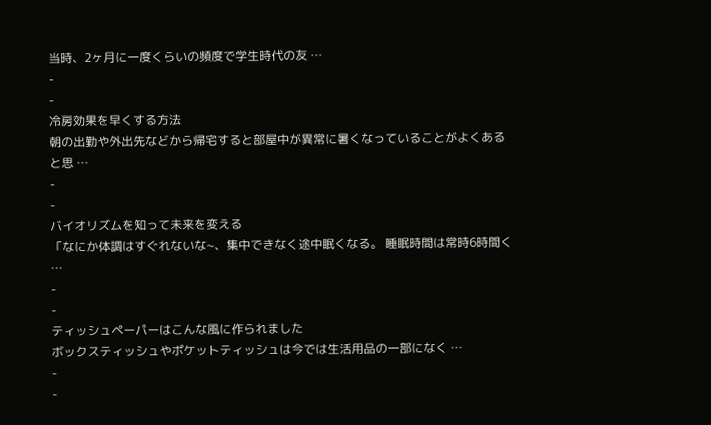当時、2ヶ月に一度くらいの頻度で学生時代の友 …
-
-
冷房効果を早くする方法
朝の出勤や外出先などから帰宅すると部屋中が異常に暑くなっていることがよくあると思 …
-
-
バイオリズムを知って未来を変える
「なにか体調はすぐれないな~、集中できなく途中眠くなる。 睡眠時間は常時6時間く …
-
-
ティッシュペーパーはこんな風に作られました
ボックスティッシュやポケットティッシュは今では生活用品の一部になく …
-
-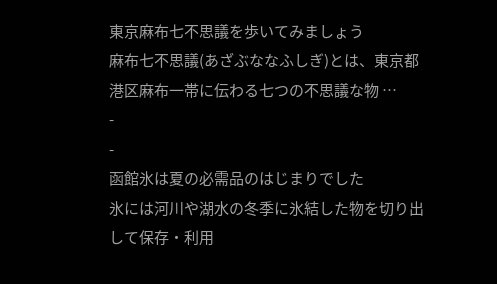東京麻布七不思議を歩いてみましょう
麻布七不思議(あざぶななふしぎ)とは、東京都港区麻布一帯に伝わる七つの不思議な物 …
-
-
函館氷は夏の必需品のはじまりでした
氷には河川や湖水の冬季に氷結した物を切り出して保存・利用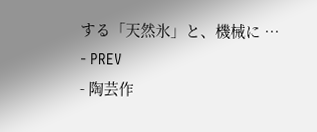する「天然氷」と、機械に …
- PREV
- 陶芸作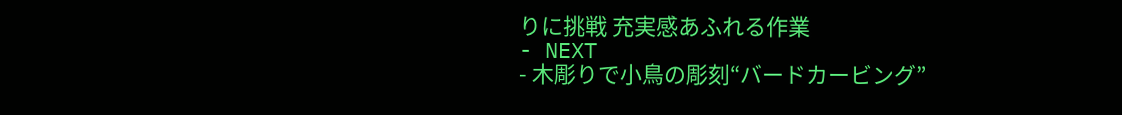りに挑戦 充実感あふれる作業
- NEXT
- 木彫りで小鳥の彫刻“バードカービング”